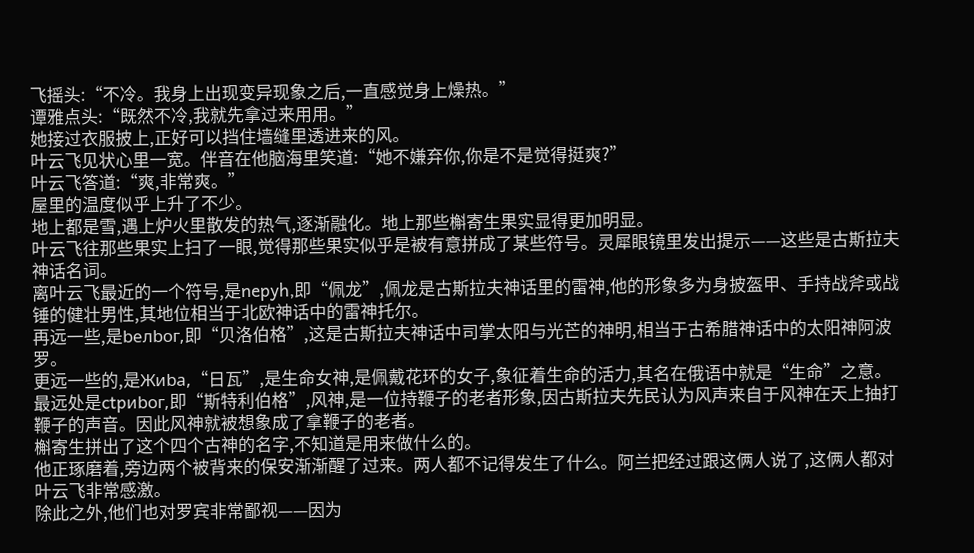飞摇头:“不冷。我身上出现变异现象之后,一直感觉身上燥热。”
谭雅点头:“既然不冷,我就先拿过来用用。”
她接过衣服披上,正好可以挡住墙缝里透进来的风。
叶云飞见状心里一宽。伴音在他脑海里笑道:“她不嫌弃你,你是不是觉得挺爽?”
叶云飞答道:“爽,非常爽。”
屋里的温度似乎上升了不少。
地上都是雪,遇上炉火里散发的热气,逐渐融化。地上那些槲寄生果实显得更加明显。
叶云飞往那些果实上扫了一眼,觉得那些果实似乎是被有意拼成了某些符号。灵犀眼镜里发出提示——这些是古斯拉夫神话名词。
离叶云飞最近的一个符号,是nepyh,即“佩龙”,佩龙是古斯拉夫神话里的雷神,他的形象多为身披盔甲、手持战斧或战锤的健壮男性,其地位相当于北欧神话中的雷神托尔。
再远一些,是beлboг,即“贝洛伯格”,这是古斯拉夫神话中司掌太阳与光芒的神明,相当于古希腊神话中的太阳神阿波罗。
更远一些的,是Жиba,“日瓦”,是生命女神,是佩戴花环的女子,象征着生命的活力,其名在俄语中就是“生命”之意。
最远处是ctpиboг,即“斯特利伯格”,风神,是一位持鞭子的老者形象,因古斯拉夫先民认为风声来自于风神在天上抽打鞭子的声音。因此风神就被想象成了拿鞭子的老者。
槲寄生拼出了这个四个古神的名字,不知道是用来做什么的。
他正琢磨着,旁边两个被背来的保安渐渐醒了过来。两人都不记得发生了什么。阿兰把经过跟这俩人说了,这俩人都对叶云飞非常感激。
除此之外,他们也对罗宾非常鄙视——因为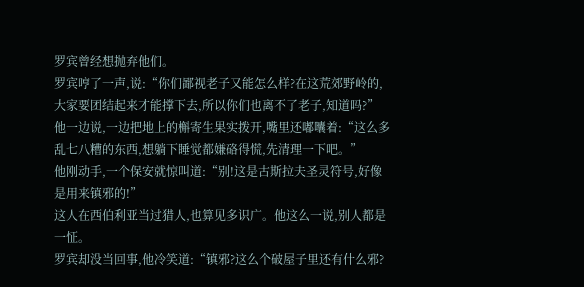罗宾曾经想抛弃他们。
罗宾哼了一声,说:“你们鄙视老子又能怎么样?在这荒郊野岭的,大家要团结起来才能撑下去,所以你们也离不了老子,知道吗?”
他一边说,一边把地上的槲寄生果实拨开,嘴里还嘟囔着:“这么多乱七八糟的东西,想躺下睡觉都嫌硌得慌,先清理一下吧。”
他刚动手,一个保安就惊叫道:“别!这是古斯拉夫圣灵符号,好像是用来镇邪的!”
这人在西伯利亚当过猎人,也算见多识广。他这么一说,别人都是一怔。
罗宾却没当回事,他冷笑道:“镇邪?这么个破屋子里还有什么邪?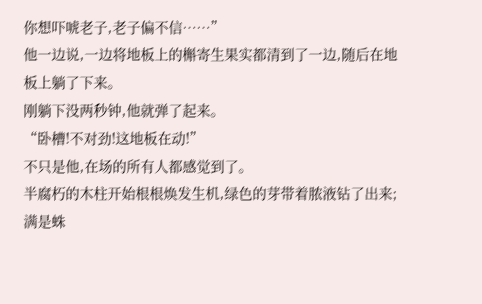你想吓唬老子,老子偏不信……”
他一边说,一边将地板上的槲寄生果实都清到了一边,随后在地板上躺了下来。
刚躺下没两秒钟,他就弹了起来。
“卧槽!不对劲!这地板在动!”
不只是他,在场的所有人都感觉到了。
半腐朽的木柱开始根根焕发生机,绿色的芽带着脓液钻了出来;满是蛛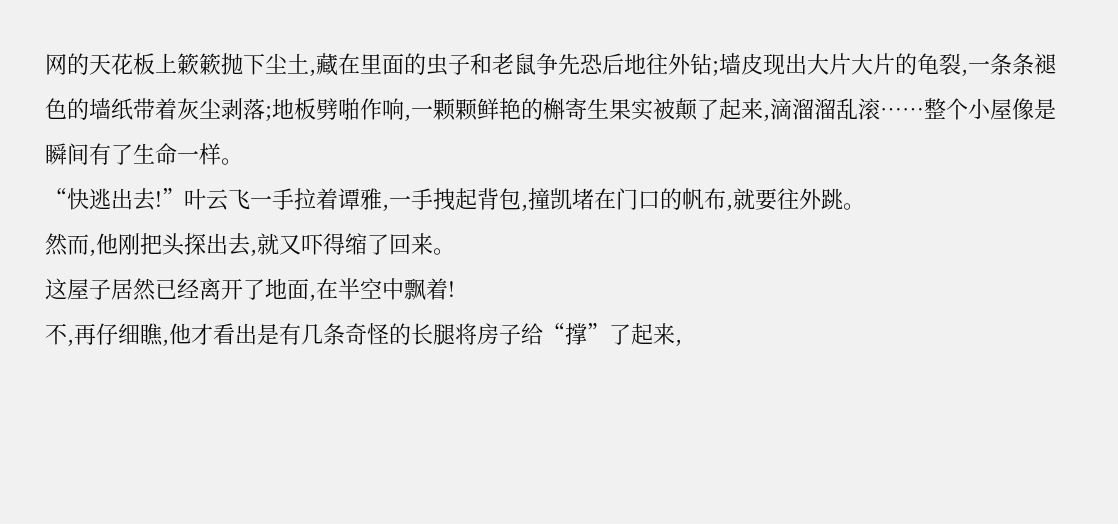网的天花板上簌簌抛下尘土,藏在里面的虫子和老鼠争先恐后地往外钻;墙皮现出大片大片的龟裂,一条条褪色的墙纸带着灰尘剥落;地板劈啪作响,一颗颗鲜艳的槲寄生果实被颠了起来,滴溜溜乱滚……整个小屋像是瞬间有了生命一样。
“快逃出去!”叶云飞一手拉着谭雅,一手拽起背包,撞凯堵在门口的帆布,就要往外跳。
然而,他刚把头探出去,就又吓得缩了回来。
这屋子居然已经离开了地面,在半空中飘着!
不,再仔细瞧,他才看出是有几条奇怪的长腿将房子给“撑”了起来,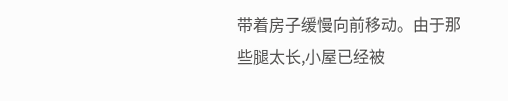带着房子缓慢向前移动。由于那些腿太长,小屋已经被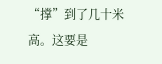“撑”到了几十米高。这要是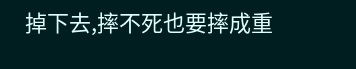掉下去,摔不死也要摔成重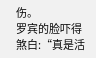伤。
罗宾的脸吓得煞白:“真是活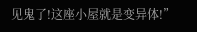见鬼了!这座小屋就是变异体!”